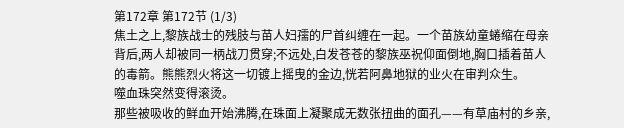第172章 第172节 (1/3)
焦土之上,黎族战士的残肢与苗人妇孺的尸首纠缠在一起。一个苗族幼童蜷缩在母亲背后,两人却被同一柄战刀贯穿;不远处,白发苍苍的黎族巫祝仰面倒地,胸口插着苗人的毒箭。熊熊烈火将这一切镀上摇曳的金边,恍若阿鼻地狱的业火在审判众生。
噬血珠突然变得滚烫。
那些被吸收的鲜血开始沸腾,在珠面上凝聚成无数张扭曲的面孔——有草庙村的乡亲,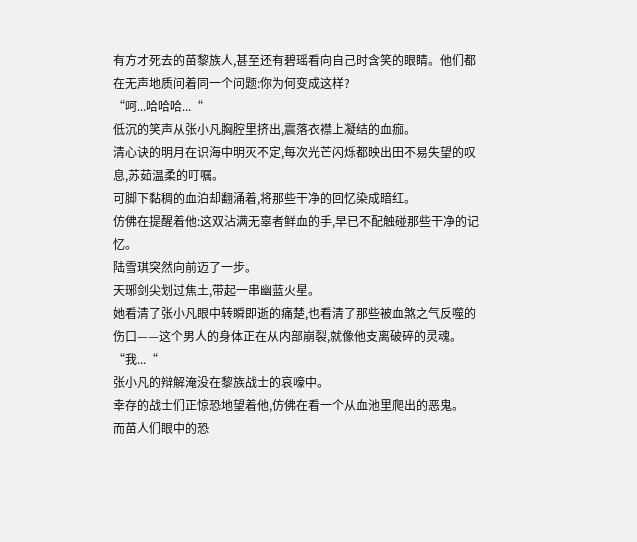有方才死去的苗黎族人,甚至还有碧瑶看向自己时含笑的眼睛。他们都在无声地质问着同一个问题:你为何变成这样?
“呵...哈哈哈...“
低沉的笑声从张小凡胸腔里挤出,震落衣襟上凝结的血痂。
清心诀的明月在识海中明灭不定,每次光芒闪烁都映出田不易失望的叹息,苏茹温柔的叮嘱。
可脚下黏稠的血泊却翻涌着,将那些干净的回忆染成暗红。
仿佛在提醒着他:这双沾满无辜者鲜血的手,早已不配触碰那些干净的记忆。
陆雪琪突然向前迈了一步。
天琊剑尖划过焦土,带起一串幽蓝火星。
她看清了张小凡眼中转瞬即逝的痛楚,也看清了那些被血煞之气反噬的伤口——这个男人的身体正在从内部崩裂,就像他支离破碎的灵魂。
“我...“
张小凡的辩解淹没在黎族战士的哀嚎中。
幸存的战士们正惊恐地望着他,仿佛在看一个从血池里爬出的恶鬼。
而苗人们眼中的恐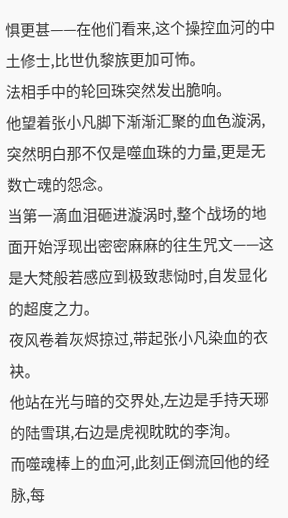惧更甚——在他们看来,这个操控血河的中土修士,比世仇黎族更加可怖。
法相手中的轮回珠突然发出脆响。
他望着张小凡脚下渐渐汇聚的血色漩涡,突然明白那不仅是噬血珠的力量,更是无数亡魂的怨念。
当第一滴血泪砸进漩涡时,整个战场的地面开始浮现出密密麻麻的往生咒文——这是大梵般若感应到极致悲恸时,自发显化的超度之力。
夜风卷着灰烬掠过,带起张小凡染血的衣袂。
他站在光与暗的交界处,左边是手持天琊的陆雪琪,右边是虎视眈眈的李洵。
而噬魂棒上的血河,此刻正倒流回他的经脉,每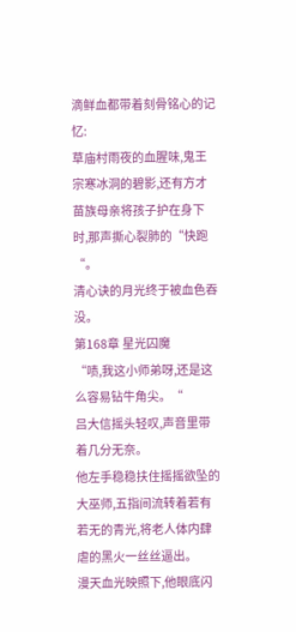滴鲜血都带着刻骨铭心的记忆:
草庙村雨夜的血腥味,鬼王宗寒冰洞的碧影,还有方才苗族母亲将孩子护在身下时,那声撕心裂肺的“快跑“。
清心诀的月光终于被血色吞没。
第168章 星光囚魔
“啧,我这小师弟呀,还是这么容易钻牛角尖。“
吕大信摇头轻叹,声音里带着几分无奈。
他左手稳稳扶住摇摇欲坠的大巫师,五指间流转着若有若无的青光,将老人体内肆虐的黑火一丝丝逼出。
漫天血光映照下,他眼底闪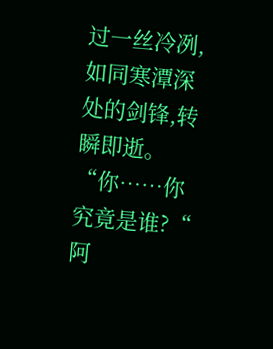过一丝冷冽,如同寒潭深处的剑锋,转瞬即逝。
“你……你究竟是谁?“
阿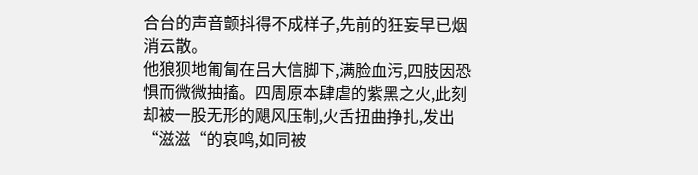合台的声音颤抖得不成样子,先前的狂妄早已烟消云散。
他狼狈地匍匐在吕大信脚下,满脸血污,四肢因恐惧而微微抽搐。四周原本肆虐的紫黑之火,此刻却被一股无形的飓风压制,火舌扭曲挣扎,发出“滋滋“的哀鸣,如同被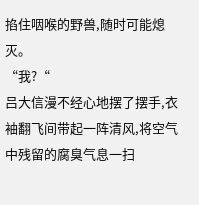掐住咽喉的野兽,随时可能熄灭。
“我?“
吕大信漫不经心地摆了摆手,衣袖翻飞间带起一阵清风,将空气中残留的腐臭气息一扫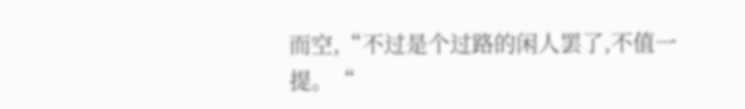而空,“不过是个过路的闲人罢了,不值一提。“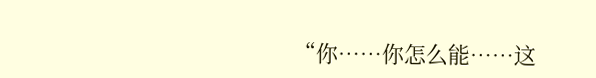“你……你怎么能……这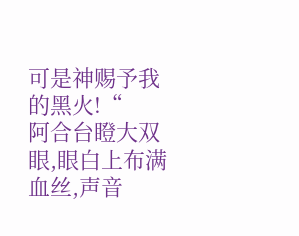可是神赐予我的黑火!“
阿合台瞪大双眼,眼白上布满血丝,声音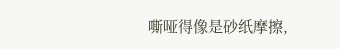嘶哑得像是砂纸摩擦,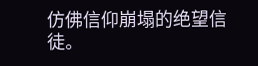仿佛信仰崩塌的绝望信徒。